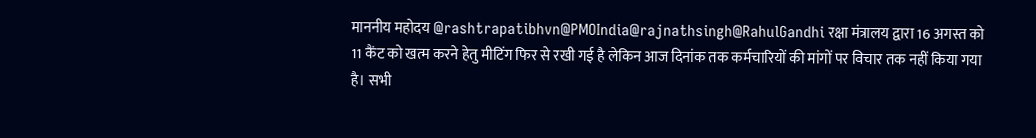माननीय महोदय @rashtrapatibhvn@PMOIndia@rajnathsingh@RahulGandhi रक्षा मंत्रालय द्वारा 16 अगस्त को 11 कैंट को खत्म करने हेतु मीटिंग फिर से रखी गई है लेकिन आज दिनांक तक कर्मचारियों की मांगों पर विचार तक नहीं किया गया है। सभी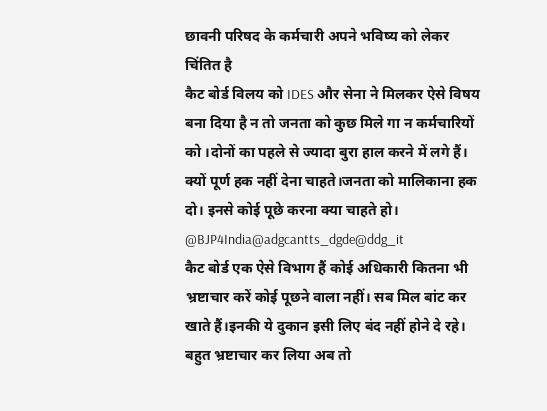छावनी परिषद के कर्मचारी अपने भविष्य को लेकर चिंतित है
कैट बोर्ड विलय को IDES और सेना ने मिलकर ऐसे विषय बना दिया है न तो जनता को कुछ मिले गा न कर्मचारियों को ।दोनों का पहले से ज्यादा बुरा हाल करने में लगे हैं। क्यों पूर्ण हक नहीं देना चाहते।जनता को मालिकाना हक दो। इनसे कोई पूछे करना क्या चाहते हो। @BJP4India@adgcantts_dgde@ddg_it
कैट बोर्ड एक ऐसे विभाग हैं कोई अधिकारी कितना भी भ्रष्टाचार करें कोई पूछने वाला नहीं। सब मिल बांट कर खाते हैं।इनकी ये दुकान इसी लिए बंद नहीं होने दे रहे। बहुत भ्रष्टाचार कर लिया अब तो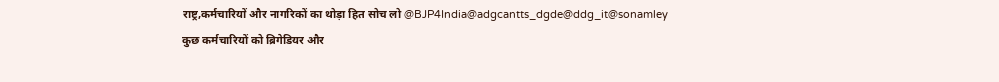राष्ट्र,कर्मचारियों और नागरिकों का थोड़ा हित सोच लो @BJP4India@adgcantts_dgde@ddg_it@sonamley
कुछ कर्मचारियों को ब्रिगेडियर और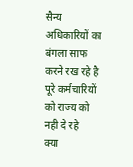सैन्य अधिकारियों का बंगला साफ करने रख रहे है पूरे कर्मचारियों को राज्य को नही दे रहे
क्या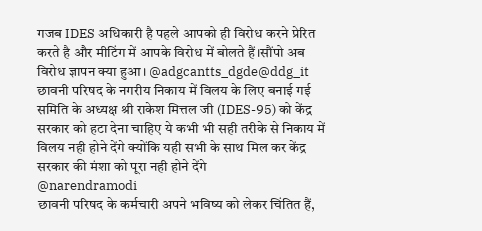गजब IDES अधिकारी है पहले आपको ही विरोध करने प्रेरित करते है और मीटिंग में आपके विरोध में बोलते हैं।सौंपो अब विरोध ज्ञापन क्या हुआ। @adgcantts_dgde@ddg_it
छावनी परिषद के नगरीय निकाय में विलय के लिए बनाई गई समिति के अध्यक्ष श्री राकेश मित्तल जी (IDES-95) को केंद्र सरकार को हटा देना चाहिए ये कभी भी सही तरीके से निकाय में विलय नही होने देंगे क्योंकि यही सभी के साथ मिल कर केंद्र सरकार की मंशा को पूरा नही होने देंगे
@narendramodi
छावनी परिषद के कर्मचारी अपने भविष्य को लेकर चिंतित हैं,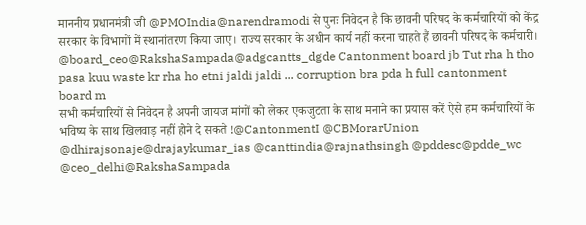माननीय प्रधानमंत्री जी @PMOIndia@narendramodi से पुनः निवेदन है कि छावनी परिषद के कर्मचारियों को केंद्र सरकार के विभागों में स्थानांतरण किया जाए। राज्य सरकार के अधीन कार्य नहीं करना चाहते हैं छावनी परिषद के कर्मचारी।
@board_ceo@RakshaSampada@adgcantts_dgde Cantonment board jb Tut rha h tho pasa kuu waste kr rha ho etni jaldi jaldi ... corruption bra pda h full cantonment board m
सभी कर्मचारियों से निवेदन है अपनी जायज मांगों को लेकर एकजुटता के साथ मनाने का प्रयास करें ऐसे हम कर्मचारियों के भविष्य के साथ खिलवाड़ नहीं होने दे सकते !@CantonmentI @CBMorarUnion @dhirajsonaje@drajaykumar_ias @canttindia@rajnathsingh @pddesc@pdde_wc @ceo_delhi@RakshaSampada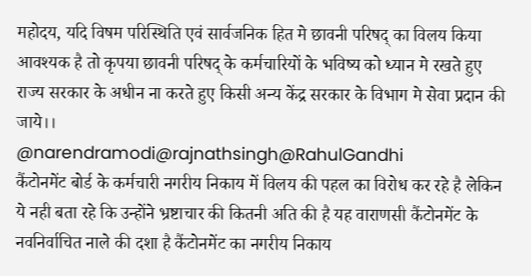महोदय, यदि विषम परिस्थिति एवं सार्वजनिक हित मे छावनी परिषद् का विलय किया आवश्यक है तो कृपया छावनी परिषद् के कर्मचारियों के भविष्य को ध्यान मे रखते हुए राज्य सरकार के अधीन ना करते हुए किसी अन्य केंद्र सरकार के विभाग मे सेवा प्रदान की जाये।।
@narendramodi@rajnathsingh@RahulGandhi
कैंटोनमेंट बोर्ड के कर्मचारी नगरीय निकाय में विलय की पहल का विरोध कर रहे है लेकिन ये नही बता रहे कि उन्होंने भ्रष्टाचार की कितनी अति की है यह वाराणसी कैंटोनमेंट के नवनिर्वाचित नाले की दशा है कैंटोनमेंट का नगरीय निकाय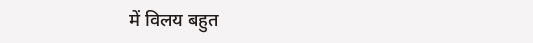में विलय बहुत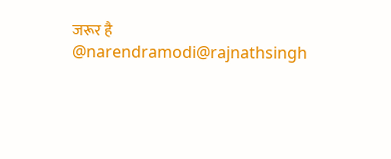जरूर है
@narendramodi@rajnathsingh